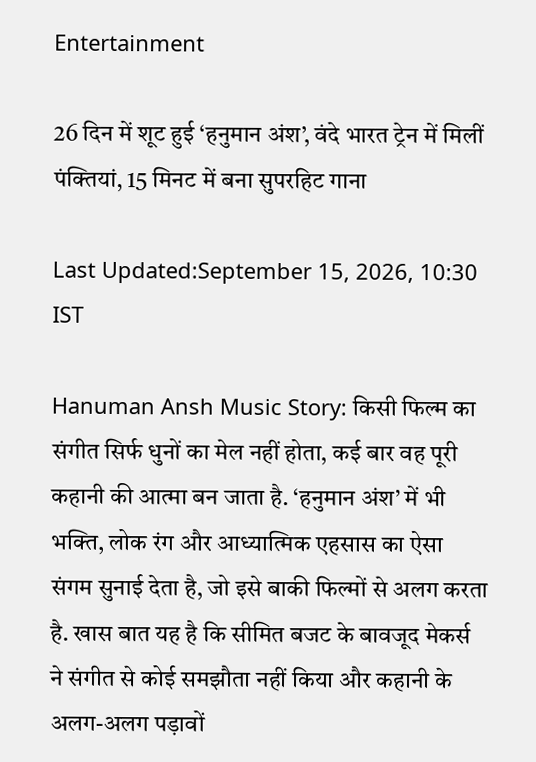Entertainment

26 दिन में शूट हुई ‘हनुमान अंश’, वंदे भारत ट्रेन में मिलीं पंक्तियां, 15 मिनट में बना सुपरहिट गाना

Last Updated:September 15, 2026, 10:30 IST

Hanuman Ansh Music Story: किसी फिल्म का संगीत सिर्फ धुनों का मेल नहीं होता, कई बार वह पूरी कहानी की आत्मा बन जाता है. ‘हनुमान अंश’ में भी भक्ति, लोक रंग और आध्यात्मिक एहसास का ऐसा संगम सुनाई देता है, जो इसे बाकी फिल्मों से अलग करता है. खास बात यह है कि सीमित बजट के बावजूद मेकर्स ने संगीत से कोई समझौता नहीं किया और कहानी के अलग-अलग पड़ावों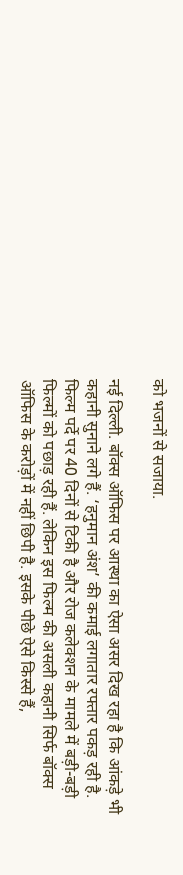को भजनों से सजाया.

नई दिल्ली. बॉक्स ऑफिस पर आस्था का ऐसा असर दिख रहा है कि आंकड़े भी कहानी सुनाने लगे हैं. ‘हनुमान अंश’ की कमाई लगातार रफ्तार पकड़ रही है. फिल्म पर्दे पर 40 दिनों से टिकी है और रोज कलेक्शन के मामले में बड़ी-बड़ी फिल्मों को पछाड़ रही हैं. लेकिन इस फिल्म की असली कहानी सिर्फ बॉक्स ऑफिस के करोड़ों में नहीं छिपी है. इसके पीछे ऐसे किस्से हैं,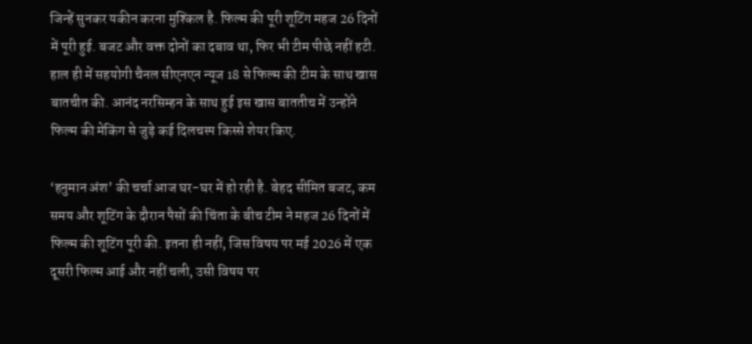जिन्हें सुनकर यकीन करना मुश्किल है. फिल्म की पूरी शूटिंग महज 26 दिनों में पूरी हुई. बजट और वक्त दोनों का दबाव था, फिर भी टीम पीछे नहीं हटी. हाल ही में सहयोगी चैनल सीएनएन न्यूज 18 से फिल्म की टीम के साथ खास बातचीत की. आनंद नरसिम्हन के साथ हुई इस खास बाततीच में उन्होंने फिल्म की मेकिंग से जुड़े कई दिलचस्प किस्से शेयर किए.

‘हनुमान अंश’ की चर्चा आज घर-घर में हो रही है. बेहद सीमित बजट, कम समय और शूटिंग के दौरान पैसों की चिंता के बीच टीम ने महज 26 दिनों में फिल्म की शूटिंग पूरी की. इतना ही नहीं, जिस विषय पर मई 2026 में एक दूसरी फिल्म आई और नहीं चली, उसी विषय पर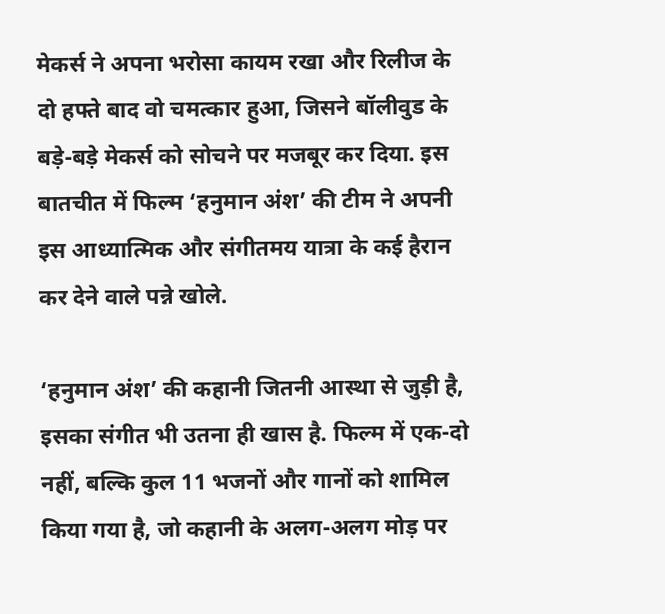मेकर्स ने अपना भरोसा कायम रखा और रिलीज के दो हफ्ते बाद वो चमत्कार हुआ, जिसने बॉलीवुड के बड़े-बड़े मेकर्स को सोचने पर मजबूर कर दिया. इस बातचीत में फिल्म ‘हनुमान अंश’ की टीम ने अपनी इस आध्यात्मिक और संगीतमय यात्रा के कई हैरान कर देने वाले पन्ने खोले.

‘हनुमान अंश’ की कहानी जितनी आस्था से जुड़ी है, इसका संगीत भी उतना ही खास है. फिल्म में एक-दो नहीं, बल्कि कुल 11 भजनों और गानों को शामिल किया गया है, जो कहानी के अलग-अलग मोड़ पर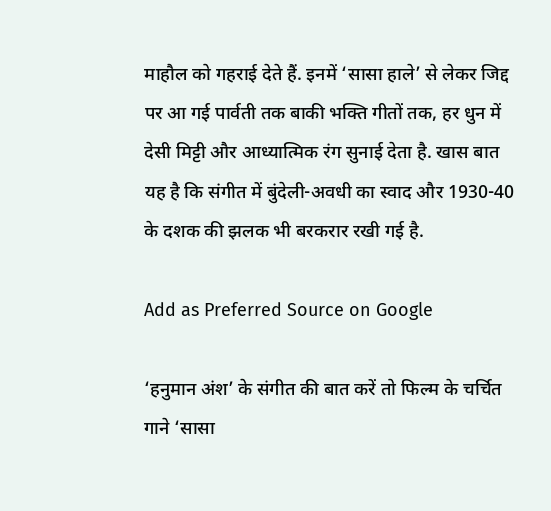माहौल को गहराई देते हैं. इनमें ‘सासा हाले’ से लेकर जिद्द पर आ गई पार्वती तक बाकी भक्ति गीतों तक, हर धुन में देसी मिट्टी और आध्यात्मिक रंग सुनाई देता है. खास बात यह है कि संगीत में बुंदेली-अवधी का स्वाद और 1930-40 के दशक की झलक भी बरकरार रखी गई है.

Add as Preferred Source on Google

‘हनुमान अंश’ के संगीत की बात करें तो फिल्म के चर्चित गाने ‘सासा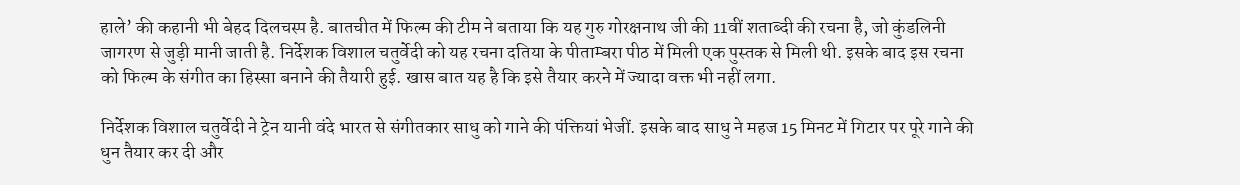हाले’ की कहानी भी बेहद दिलचस्प है. बातचीत में फिल्म की टीम ने बताया कि यह गुरु गोरक्षनाथ जी की 11वीं शताब्दी की रचना है, जो कुंडलिनी जागरण से जुड़ी मानी जाती है. निर्देशक विशाल चतुर्वेदी को यह रचना दतिया के पीताम्बरा पीठ में मिली एक पुस्तक से मिली थी. इसके बाद इस रचना को फिल्म के संगीत का हिस्सा बनाने की तैयारी हुई. खास बात यह है कि इसे तैयार करने में ज्यादा वक्त भी नहीं लगा.

निर्देशक विशाल चतुर्वेदी ने ट्रेन यानी वंदे भारत से संगीतकार साधु को गाने की पंक्तियां भेजीं. इसके बाद साधु ने महज 15 मिनट में गिटार पर पूरे गाने की धुन तैयार कर दी और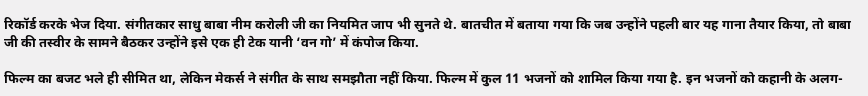रिकॉर्ड करके भेज दिया. संगीतकार साधु बाबा नीम करोली जी का नियमित जाप भी सुनते थे. बातचीत में बताया गया कि जब उन्होंने पहली बार यह गाना तैयार किया, तो बाबा जी की तस्वीर के सामने बैठकर उन्होंने इसे एक ही टेक यानी ‘वन गो’ में कंपोज किया.

फिल्म का बजट भले ही सीमित था, लेकिन मेकर्स ने संगीत के साथ समझौता नहीं किया. फिल्म में कुल 11 भजनों को शामिल किया गया है. इन भजनों को कहानी के अलग-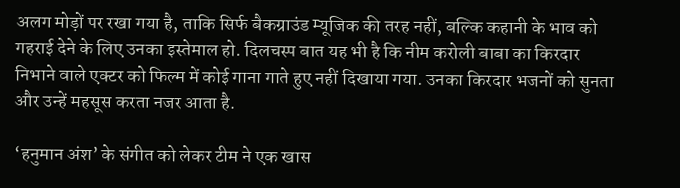अलग मोड़ों पर रखा गया है, ताकि सिर्फ बैकग्राउंड म्यूजिक की तरह नहीं, बल्कि कहानी के भाव को गहराई देने के लिए उनका इस्तेमाल हो. दिलचस्प बात यह भी है कि नीम करोली बाबा का किरदार निभाने वाले एक्टर को फिल्म में कोई गाना गाते हुए नहीं दिखाया गया. उनका किरदार भजनों को सुनता और उन्हें महसूस करता नजर आता है.

‘हनुमान अंश’ के संगीत को लेकर टीम ने एक खास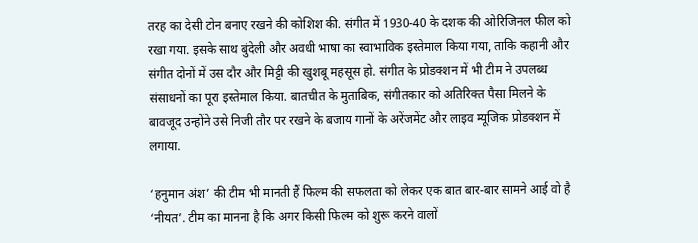तरह का देसी टोन बनाए रखने की कोशिश की. संगीत में 1930-40 के दशक की ओरिजिनल फील को रखा गया. इसके साथ बुंदेली और अवधी भाषा का स्वाभाविक इस्तेमाल किया गया, ताकि कहानी और संगीत दोनों में उस दौर और मिट्टी की खुशबू महसूस हो. संगीत के प्रोडक्शन में भी टीम ने उपलब्ध संसाधनों का पूरा इस्तेमाल किया. बातचीत के मुताबिक, संगीतकार को अतिरिक्त पैसा मिलने के बावजूद उन्होंने उसे निजी तौर पर रखने के बजाय गानों के अरेंजमेंट और लाइव म्यूजिक प्रोडक्शन में लगाया.

‘हनुमान अंश’ की टीम भी मानती हैं फिल्म की सफलता को लेकर एक बात बार-बार सामने आई वो है ‘नीयत’. टीम का मानना है कि अगर किसी फिल्म को शुरू करने वालों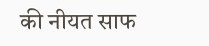की नीयत साफ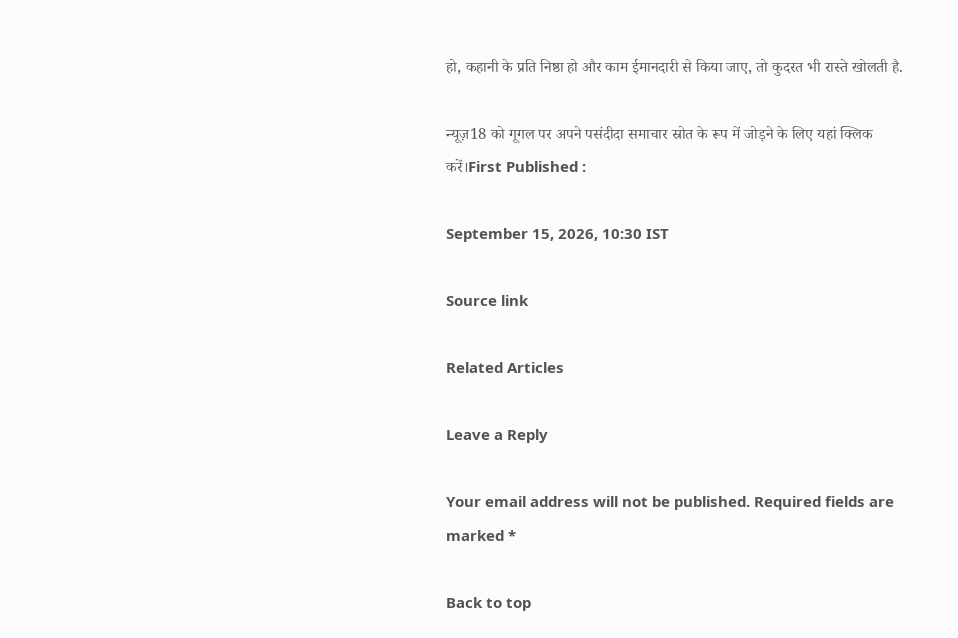हो, कहानी के प्रति निष्ठा हो और काम ईमानदारी से किया जाए, तो कुदरत भी रास्ते खोलती है.

न्यूज़18 को गूगल पर अपने पसंदीदा समाचार स्रोत के रूप में जोड़ने के लिए यहां क्लिक करें।First Published :

September 15, 2026, 10:30 IST

Source link

Related Articles

Leave a Reply

Your email address will not be published. Required fields are marked *

Back to top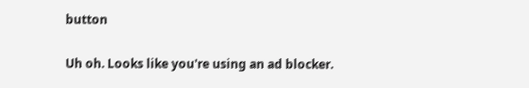button

Uh oh. Looks like you're using an ad blocker.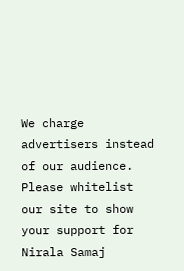We charge advertisers instead of our audience. Please whitelist our site to show your support for Nirala Samaj